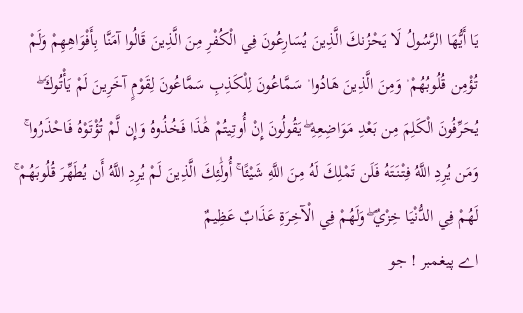يَا أَيُّهَا الرَّسُولُ لَا يَحْزُنكَ الَّذِينَ يُسَارِعُونَ فِي الْكُفْرِ مِنَ الَّذِينَ قَالُوا آمَنَّا بِأَفْوَاهِهِمْ وَلَمْ تُؤْمِن قُلُوبُهُمْ ۛ وَمِنَ الَّذِينَ هَادُوا ۛ سَمَّاعُونَ لِلْكَذِبِ سَمَّاعُونَ لِقَوْمٍ آخَرِينَ لَمْ يَأْتُوكَ ۖ يُحَرِّفُونَ الْكَلِمَ مِن بَعْدِ مَوَاضِعِهِ ۖ يَقُولُونَ إِنْ أُوتِيتُمْ هَٰذَا فَخُذُوهُ وَإِن لَّمْ تُؤْتَوْهُ فَاحْذَرُوا ۚ وَمَن يُرِدِ اللَّهُ فِتْنَتَهُ فَلَن تَمْلِكَ لَهُ مِنَ اللَّهِ شَيْئًا ۚ أُولَٰئِكَ الَّذِينَ لَمْ يُرِدِ اللَّهُ أَن يُطَهِّرَ قُلُوبَهُمْ ۚ لَهُمْ فِي الدُّنْيَا خِزْيٌ ۖ وَلَهُمْ فِي الْآخِرَةِ عَذَابٌ عَظِيمٌ
اے پیغمبر ! جو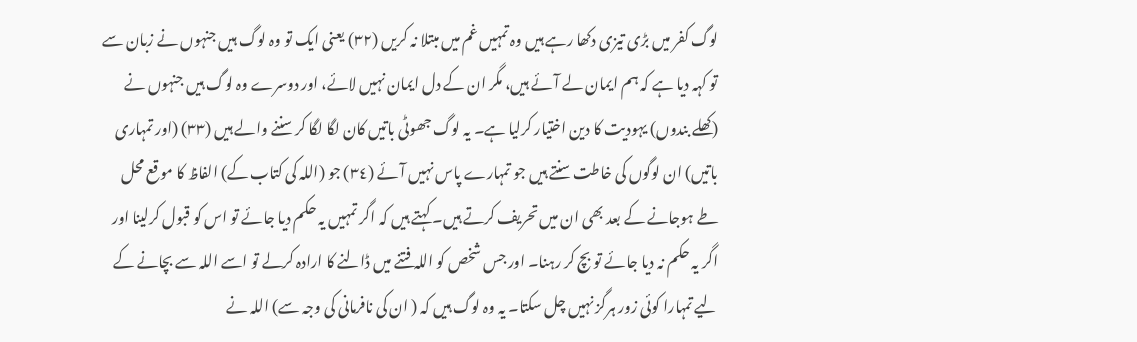لوگ کفر میں بڑی تیزی دکھا رہے ہیں وہ تمہیں غم میں مبتلا نہ کریں (٣٢) یعنی ایک تو وہ لوگ ہیں جنہوں نے زبان سے تو کہہ دیا ہے کہ ہم ایمان لے آئے ہیں، مگر ان کے دل ایمان نہیں لائے، اور دوسرے وہ لوگ ہیں جنہوں نے (کھلے بندوں) یہودیت کا دین اختیار کرلیا ہے۔ یہ لوگ جھوٹی باتیں کان لگا لگا کر سننے والے ہیں (٣٣) (اور تمہاری باتیں) ان لوگوں کی خاطت سنتے ہیں جو تمہارے پاس نہیں آئے (٣٤) جو (اللہ کی کتاب کے) الفاظ کا موقع محل طے ہوجانے کے بعد بھی ان میں تحریف کرتے ہیں۔ کہتے ہیں کہ اگر تمہیں یہ حکم دیا جائے تو اس کو قبول کرلینا اور اگر یہ حکم نہ دیا جائے تو بچ کر رہنا۔ اور جس شخص کو اللہ فتنے میں ڈالنے کا ارادہ کرلے تو اسے اللہ سے بچانے کے لیے تمہارا کوئی زور ہرگز نہیں چل سکتا۔ یہ وہ لوگ ہیں کہ ( ان کی نافرمانی کی وجہ سے) اللہ نے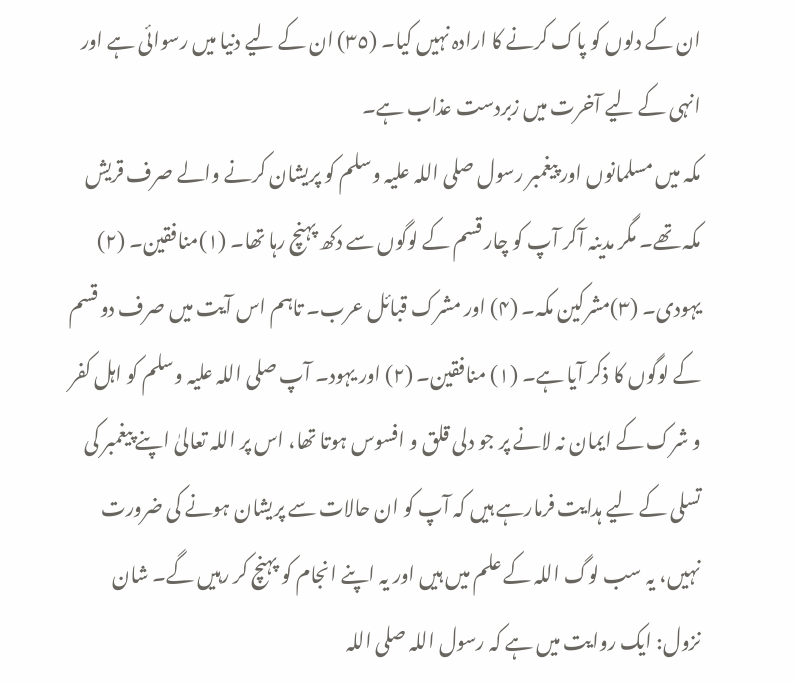ان کے دلوں کو پاک کرنے کا ارادہ نہیں کیا۔ (٣٥) ان کے لیے دنیا میں رسوائی ہے اور انہی کے لیے آخرت میں زبردست عذاب ہے۔
مکہ میں مسلمانوں اور پیغمبر رسول صلی اللہ علیہ وسلم کو پریشان کرنے والے صرف قریش مکہ تھے۔ مگر مدینہ آکر آپ کو چار قسم کے لوگوں سے دکھ پہنچ رہا تھا۔ (۱)منافقین۔ (۲) یہودی۔ (۳)مشرکین مکہ۔ (۴) اور مشرک قبائل عرب۔ تاہم اس آیت میں صرف دو قسم کے لوگوں کا ذکر آیا ہے۔ (۱) منافقین۔ (۲) اور یہود۔ آپ صلی اللہ علیہ وسلم کو اہل کفر و شرک کے ایمان نہ لانے پر جو دلی قلق و افسوس ہوتا تھا، اس پر اللہ تعالیٰ اپنے پیغمبر کی تسلی کے لیے ہدایت فرمارہے ہیں کہ آپ کو ان حالات سے پریشان ہونے کی ضرورت نہیں، یہ سب لوگ اللہ کے علم میں ہیں اور یہ اپنے انجام کو پہنچ کر رہیں گے۔ شان نزول: ایک روایت میں ہے کہ رسول اللہ صلی اللہ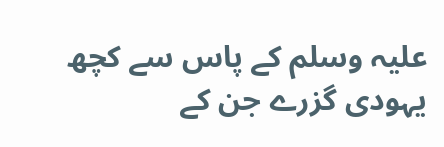علیہ وسلم کے پاس سے کچھ یہودی گزرے جن کے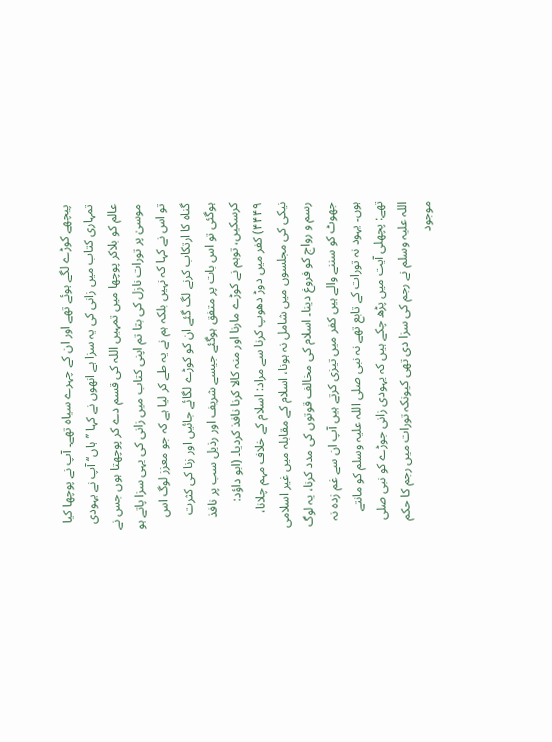پیچھے کوڑے لگے ہوئے تھے اور ان کے چہرے سیاہ تھے۔ آپ نے پوچھا کیا تمہاری کتاب میں زانی کی یہ سزا ہے انھوں نے کہا ’’ہاں‘‘ آپ نے یہودی عالم کو بلاکر پوچھا میں تمہیں اللہ کی قسم دے کر پوچھتا ہوں جس نے موسیٰ پر تورات نازل کی بتا تم اپنی کتاب میں زانی کی یہی سزا پاتے ہو تو اس نے کہا کہ نہیں بلکہ ہم نے یہ طے کر لیا ہے کہ جو معزز لوگ اس گناہ کا ارتکاب کرنے لگ گئے ان کو کوڑے لگائے جائیں اور زنا کی کثرت ہوگئی تو اس بات پر متفق ہوگئے جیسے شریف اور رذیل سب پر نافذ کرسکیں، توہم نے کوڑے مارنا اور منہ کالا کرنا نافذ کردیا۔ (ابو داؤد: ۴۴۴۹) کفر میں دوڑ دھوپ کرنا سے مراد: اسلام کے خلاف مہم چلانا، نیکی کی مجلسوں میں شامل نہ ہونا، اسلام کے مقابلہ میں غیر اسلامی رسم و رواج کو فروغ دینا۔ اسلام کی مخالف قوتوں کی مدد کرنا، یہ لوگ جھوٹ کو سننے والے ہیں کفر میں تیزی کرتے ہیں آپ ان سے غم زدہ نہ ہوں۔ یہود نہ تورات کے تابع تھے نہ نبی صلی اللہ علیہ وسلم کو مانتے تھے: پچھلی آیت میں پڑھ چکے ہیں کہ یہودی زانی جوڑے کو نبی صلی اللہ علیہ وسلم نے رجم کی سزا دی تھی کیونکہ تورات میں رجم کا حکم موجود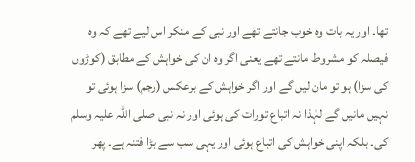تھا۔ اور یہ بات وہ خوب جانتے تھے اور نبی کے منکر اس لیے تھے کہ وہ فیصلہ کو مشروط مانتے تھے یعنی اگر وہ ان کی خواہش کے مطابق (کوڑوں کی سزا) ہو تو مان لیں گے اور اگر خواہش کے برعکس (رجم) سزا ہوئی تو نہیں مانیں گے لہٰذا نہ اتباع تورات کی ہوئی اور نہ نبی صلی اللہ علیہ وسلم کی۔ بلکہ اپنی خواہش کی اتباع ہوئی اور یہی سب سے بڑا فتنہ ہے۔ پھر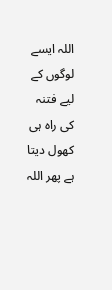اللہ ایسے لوگوں کے لیے فتنہ کی راہ ہی کھول دیتا ہے پھر اللہ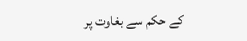کے حکم سے بغاوت پر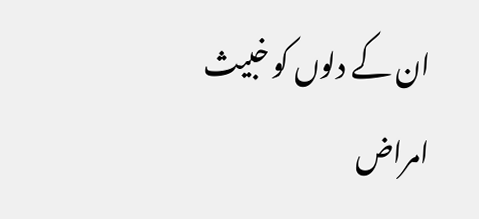ان کے دلوں کو خبیث امراض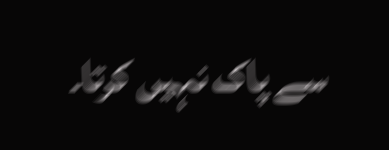سے پاک نہیں کرتا۔